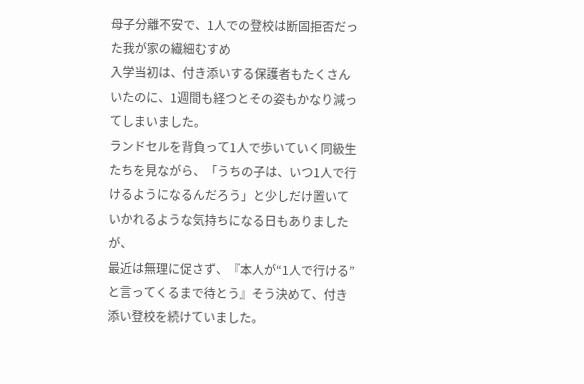母子分離不安で、1人での登校は断固拒否だった我が家の繊細むすめ
入学当初は、付き添いする保護者もたくさんいたのに、1週間も経つとその姿もかなり減ってしまいました。
ランドセルを背負って1人で歩いていく同級生たちを見ながら、「うちの子は、いつ1人で行けるようになるんだろう」と少しだけ置いていかれるような気持ちになる日もありましたが、
最近は無理に促さず、『本人が“1人で行ける”と言ってくるまで待とう』そう決めて、付き添い登校を続けていました。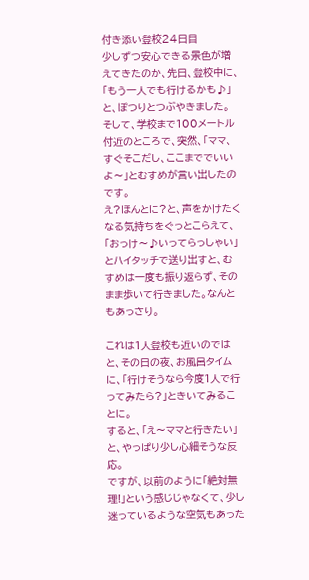付き添い登校24日目
少しずつ安心できる景色が増えてきたのか、先日、登校中に、「もう一人でも行けるかも♪」と、ぽつりとつぶやきました。
そして、学校まで100メートル付近のところで、突然、「ママ、すぐそこだし、ここまででいいよ〜」とむすめが言い出したのです。
え?ほんとに?と、声をかけたくなる気持ちをぐっとこらえて、「おっけ〜♪いってらっしゃい」とハイタッチで送り出すと、むすめは一度も振り返らず、そのまま歩いて行きました。なんともあっさり。

これは1人登校も近いのではと、その日の夜、お風呂タイムに、「行けそうなら今度1人で行ってみたら?」ときいてみることに。
すると、「え〜ママと行きたい」と、やっぱり少し心細そうな反応。
ですが、以前のように「絶対無理!」という感じじゃなくて、少し迷っているような空気もあった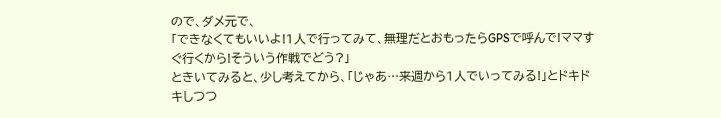ので、ダメ元で、
「できなくてもいいよ!1人で行ってみて、無理だとおもったらGPSで呼んで!ママすぐ行くから!そういう作戦でどう?」
ときいてみると、少し考えてから、「じゃあ…来週から1人でいってみる!」とドキドキしつつ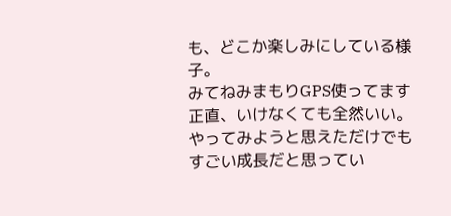も、どこか楽しみにしている様子。
みてねみまもりGPS使ってます
正直、いけなくても全然いい。やってみようと思えただけでもすごい成長だと思ってい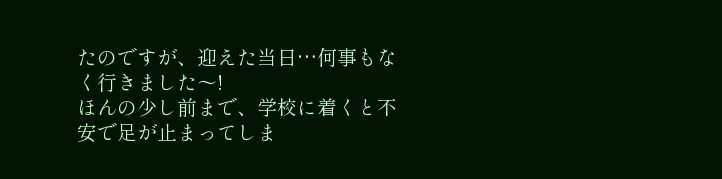たのですが、迎えた当日…何事もなく行きました〜!
ほんの少し前まで、学校に着くと不安で足が止まってしま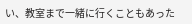い、教室まで一緒に行くこともあった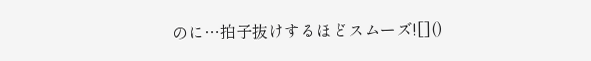のに…拍子抜けするほどスムーズ![]()